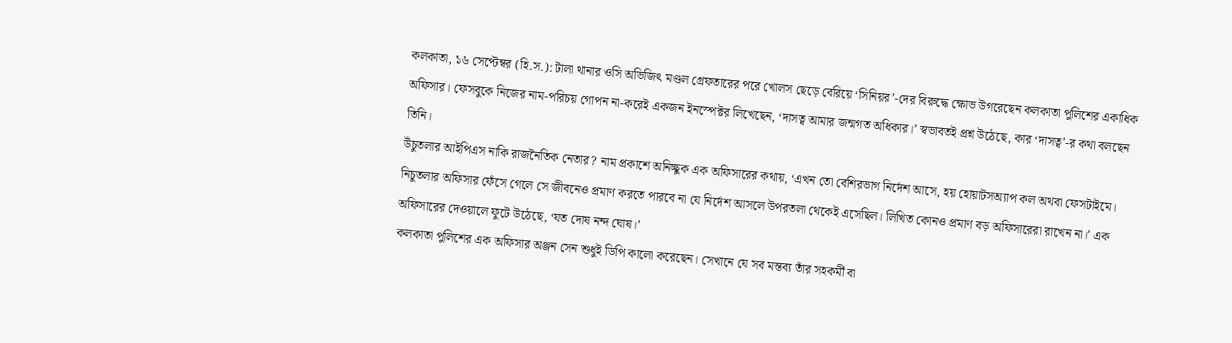কলকাতা, ১৬ সেপ্টেম্বর (হি.স.): টালা থানার ওসি অভিজিৎ মণ্ডল গ্রেফতারের পরে খোলস ছেড়ে বেরিয়ে ‘সিনিয়র’-দের বিরুদ্ধে ক্ষোভ উগরেছেন কলকাতা পুলিশের একাধিক অফিসার। ফেসবুকে নিজের নাম-পরিচয় গোপন না-করেই একজন ইনস্পেক্টর লিখেছেন, ‘দাসত্ব আমার জন্মগত অধিকার।’ স্বভাবতই প্রশ্ন উঠেছে, কার ‘দাসত্ব’-র কথা বলছেন তিনি।
উঁচুতলার আইপিএস নাকি রাজনৈতিক নেতার? নাম প্রকাশে অনিচ্ছুক এক অফিসারের কথায়, ‘এখন তো বেশিরভাগ নির্দেশ আসে, হয় হোয়াটসঅ্যাপ কল অথবা ফেসটাইমে। নিচুতলার অফিসার ফেঁসে গেলে সে জীবনেও প্রমাণ করতে পারবে না যে নির্দেশ আসলে উপরতলা থেকেই এসেছিল। লিখিত কোনও প্রমাণ বড় অফিসারেরা রাখেন না।’ এক অফিসারের দেওয়ালে ফুটে উঠেছে, ‘যত দোষ নন্দ ঘোষ।’
কলকাতা পুলিশের এক অফিসার অঞ্জন সেন শুধুই ডিপি কালো করেছেন। সেখানে যে সব মন্তব্য তাঁর সহকর্মী বা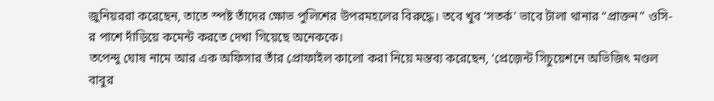জুনিয়ররা করেছেন, তাতে স্পষ্ট তাঁদের ক্ষোভ পুলিশের উপরমহলের বিরুদ্ধে। তবে খুব ‘সতর্ক’ ভাবে টালা থানার “প্রাক্তন” ওসি-র পাশে দাঁড়িয়ে কমেন্ট করতে দেখা গিয়েছে অনেককে।
তপেন্দু ঘোষ নামে আর এক অফিসার তাঁর প্রোফাইল কালো করা নিয়ে মন্তব্য করেছেন, ‘প্রেজ়েন্ট সিচুয়েশনে অভিজিৎ মণ্ডল বাবুর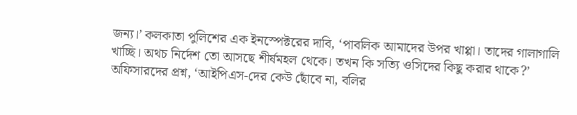জন্য।’ কলকাতা পুলিশের এক ইনস্পেক্টরের দাবি, ‘পাবলিক আমাদের উপর খাপ্পা। তাদের গালাগালি খাচ্ছি। অথচ নির্দেশ তো আসছে শীর্ষমহল থেকে। তখন কি সত্যি ওসিদের কিছু করার থাকে?’ অফিসারদের প্রশ্ন, ‘আইপিএস-দের কেউ ছোঁবে না, বলির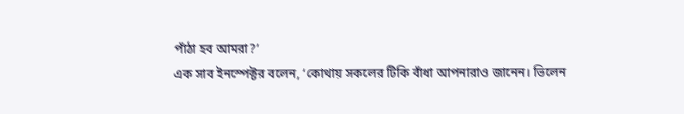পাঁঠা হব আমরা?’
এক সাব ইনস্পেক্টর বলেন, ‘কোথায় সকলের টিকি বাঁধা আপনারাও জানেন। ভিলেন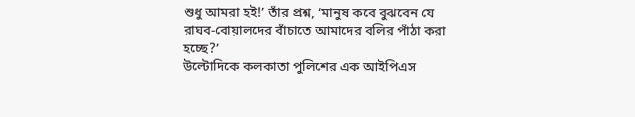শুধু আমরা হই!’ তাঁর প্রশ্ন, ‘মানুষ কবে বুঝবেন যে রাঘব-বোয়ালদের বাঁচাতে আমাদের বলির পাঁঠা করা হচ্ছে?’
উল্টোদিকে কলকাতা পুলিশের এক আইপিএস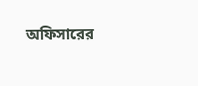অফিসারের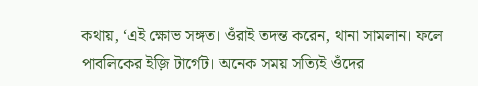কথায়, ‘এই ক্ষোভ সঙ্গত। ওঁরাই তদন্ত করেন, থানা সামলান। ফলে পাবলিকের ইজ়ি টার্গেট। অনেক সময় সত্যিই ওঁদের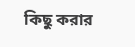কিছু করার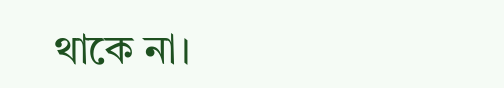থাকে না।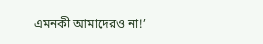এমনকী আমাদেরও না!’